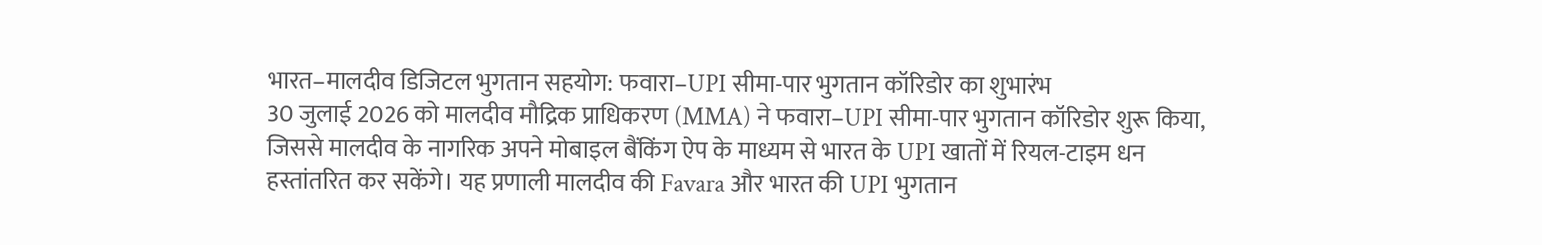भारत–मालदीव डिजिटल भुगतान सहयोग: फवारा–UPI सीमा-पार भुगतान कॉरिडोर का शुभारंभ
30 जुलाई 2026 को मालदीव मौद्रिक प्राधिकरण (MMA) ने फवारा–UPI सीमा-पार भुगतान कॉरिडोर शुरू किया, जिससे मालदीव के नागरिक अपने मोबाइल बैंकिंग ऐप के माध्यम से भारत के UPI खातों में रियल-टाइम धन हस्तांतरित कर सकेंगे। यह प्रणाली मालदीव की Favara और भारत की UPI भुगतान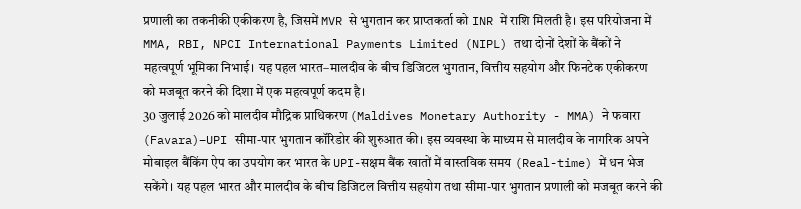प्रणाली का तकनीकी एकीकरण है, जिसमें MVR से भुगतान कर प्राप्तकर्ता को INR में राशि मिलती है। इस परियोजना में MMA, RBI, NPCI International Payments Limited (NIPL) तथा दोनों देशों के बैंकों ने महत्वपूर्ण भूमिका निभाई। यह पहल भारत–मालदीव के बीच डिजिटल भुगतान, वित्तीय सहयोग और फिनटेक एकीकरण को मजबूत करने की दिशा में एक महत्वपूर्ण कदम है।
30 जुलाई 2026 को मालदीव मौद्रिक प्राधिकरण (Maldives Monetary Authority - MMA) ने फवारा (Favara)–UPI सीमा-पार भुगतान कॉरिडोर की शुरुआत की। इस व्यवस्था के माध्यम से मालदीव के नागरिक अपने मोबाइल बैंकिंग ऐप का उपयोग कर भारत के UPI-सक्षम बैंक खातों में वास्तविक समय (Real-time) में धन भेज सकेंगे। यह पहल भारत और मालदीव के बीच डिजिटल वित्तीय सहयोग तथा सीमा-पार भुगतान प्रणाली को मजबूत करने की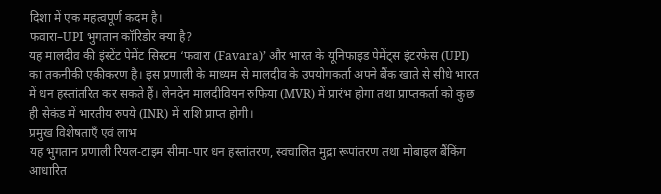दिशा में एक महत्वपूर्ण कदम है।
फवारा–UPI भुगतान कॉरिडोर क्या है?
यह मालदीव की इंस्टेंट पेमेंट सिस्टम ‘फवारा (Favara)’ और भारत के यूनिफाइड पेमेंट्स इंटरफेस (UPI) का तकनीकी एकीकरण है। इस प्रणाली के माध्यम से मालदीव के उपयोगकर्ता अपने बैंक खाते से सीधे भारत में धन हस्तांतरित कर सकते हैं। लेनदेन मालदीवियन रुफिया (MVR) में प्रारंभ होगा तथा प्राप्तकर्ता को कुछ ही सेकंड में भारतीय रुपये (INR) में राशि प्राप्त होगी।
प्रमुख विशेषताएँ एवं लाभ
यह भुगतान प्रणाली रियल-टाइम सीमा-पार धन हस्तांतरण, स्वचालित मुद्रा रूपांतरण तथा मोबाइल बैंकिंग आधारित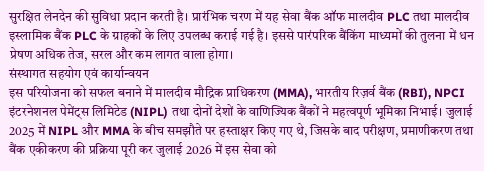सुरक्षित लेनदेन की सुविधा प्रदान करती है। प्रारंभिक चरण में यह सेवा बैंक ऑफ मालदीव PLC तथा मालदीव इस्लामिक बैंक PLC के ग्राहकों के लिए उपलब्ध कराई गई है। इससे पारंपरिक बैंकिंग माध्यमों की तुलना में धन प्रेषण अधिक तेज, सरल और कम लागत वाला होगा।
संस्थागत सहयोग एवं कार्यान्वयन
इस परियोजना को सफल बनाने में मालदीव मौद्रिक प्राधिकरण (MMA), भारतीय रिज़र्व बैंक (RBI), NPCI इंटरनेशनल पेमेंट्स लिमिटेड (NIPL) तथा दोनों देशों के वाणिज्यिक बैंकों ने महत्वपूर्ण भूमिका निभाई। जुलाई 2025 में NIPL और MMA के बीच समझौते पर हस्ताक्षर किए गए थे, जिसके बाद परीक्षण, प्रमाणीकरण तथा बैंक एकीकरण की प्रक्रिया पूरी कर जुलाई 2026 में इस सेवा को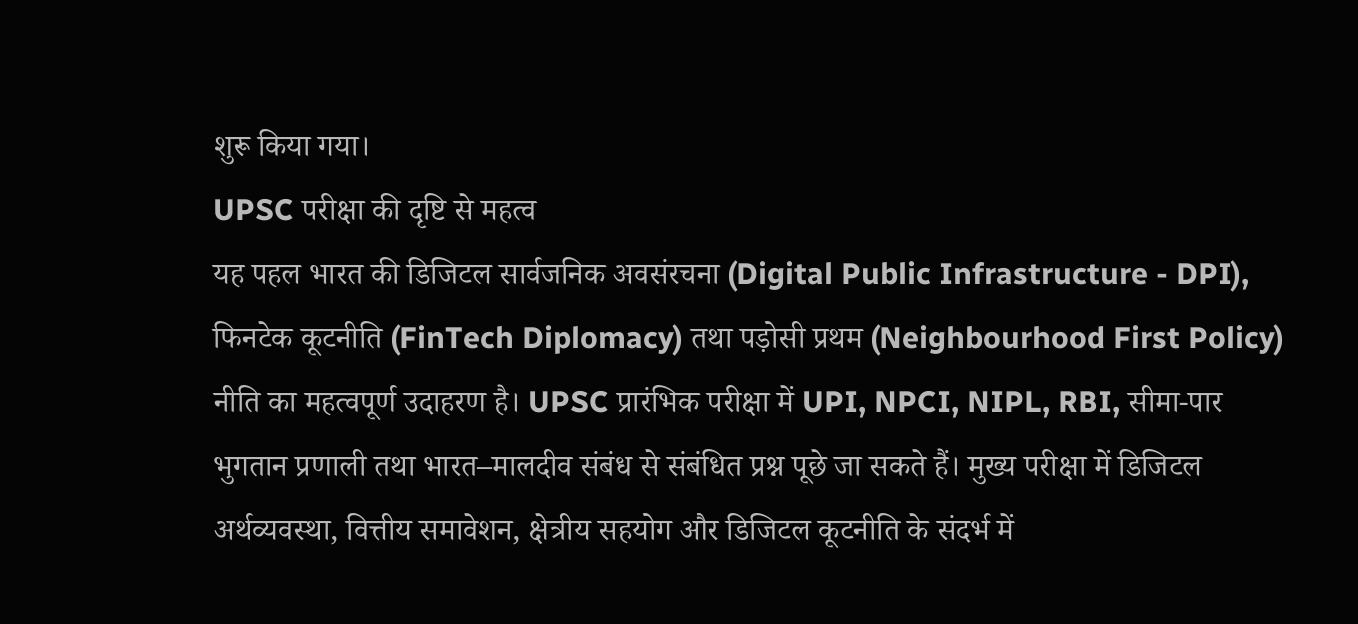शुरू किया गया।
UPSC परीक्षा की दृष्टि से महत्व
यह पहल भारत की डिजिटल सार्वजनिक अवसंरचना (Digital Public Infrastructure - DPI), फिनटेक कूटनीति (FinTech Diplomacy) तथा पड़ोसी प्रथम (Neighbourhood First Policy) नीति का महत्वपूर्ण उदाहरण है। UPSC प्रारंभिक परीक्षा में UPI, NPCI, NIPL, RBI, सीमा-पार भुगतान प्रणाली तथा भारत–मालदीव संबंध से संबंधित प्रश्न पूछे जा सकते हैं। मुख्य परीक्षा में डिजिटल अर्थव्यवस्था, वित्तीय समावेशन, क्षेत्रीय सहयोग और डिजिटल कूटनीति के संदर्भ में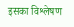इसका विश्लेषण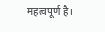महत्वपूर्ण है।